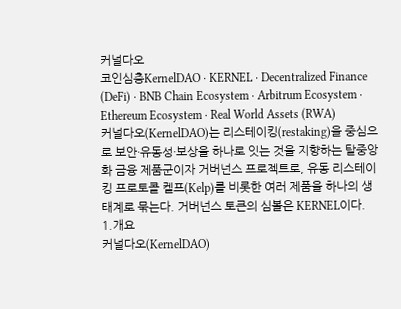커널다오
코인심층KernelDAO · KERNEL · Decentralized Finance (DeFi) · BNB Chain Ecosystem · Arbitrum Ecosystem · Ethereum Ecosystem · Real World Assets (RWA)
커널다오(KernelDAO)는 리스테이킹(restaking)을 중심으로 보안·유동성·보상을 하나로 잇는 것을 지향하는 탈중앙화 금융 제품군이자 거버넌스 프로젝트로, 유동 리스테이킹 프로토콜 켈프(Kelp)를 비롯한 여러 제품을 하나의 생태계로 묶는다. 거버넌스 토큰의 심볼은 KERNEL이다.
1.개요
커널다오(KernelDAO)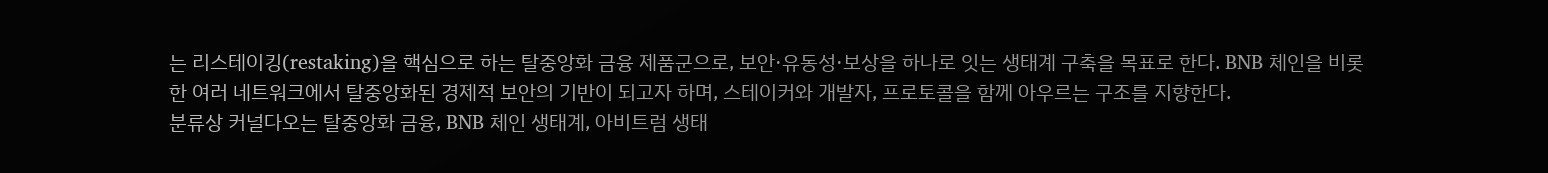는 리스테이킹(restaking)을 핵심으로 하는 탈중앙화 금융 제품군으로, 보안·유동성·보상을 하나로 잇는 생태계 구축을 목표로 한다. BNB 체인을 비롯한 여러 네트워크에서 탈중앙화된 경제적 보안의 기반이 되고자 하며, 스테이커와 개발자, 프로토콜을 함께 아우르는 구조를 지향한다.
분류상 커널다오는 탈중앙화 금융, BNB 체인 생태계, 아비트럼 생태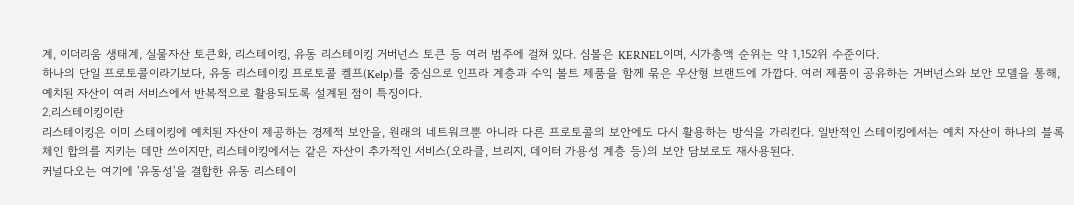계, 이더리움 생태계, 실물자산 토큰화, 리스테이킹, 유동 리스테이킹 거버넌스 토큰 등 여러 범주에 걸쳐 있다. 심볼은 KERNEL이며, 시가총액 순위는 약 1,152위 수준이다.
하나의 단일 프로토콜이라기보다, 유동 리스테이킹 프로토콜 켈프(Kelp)를 중심으로 인프라 계층과 수익 볼트 제품을 함께 묶은 우산형 브랜드에 가깝다. 여러 제품이 공유하는 거버넌스와 보안 모델을 통해, 예치된 자산이 여러 서비스에서 반복적으로 활용되도록 설계된 점이 특징이다.
2.리스테이킹이란
리스테이킹은 이미 스테이킹에 예치된 자산이 제공하는 경제적 보안을, 원래의 네트워크뿐 아니라 다른 프로토콜의 보안에도 다시 활용하는 방식을 가리킨다. 일반적인 스테이킹에서는 예치 자산이 하나의 블록체인 합의를 지키는 데만 쓰이지만, 리스테이킹에서는 같은 자산이 추가적인 서비스(오라클, 브리지, 데이터 가용성 계층 등)의 보안 담보로도 재사용된다.
커널다오는 여기에 '유동성'을 결합한 유동 리스테이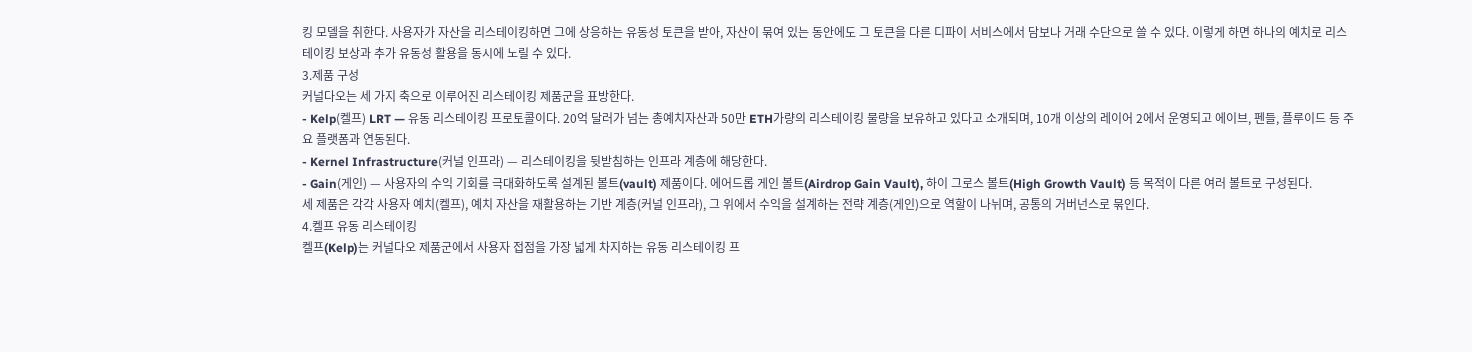킹 모델을 취한다. 사용자가 자산을 리스테이킹하면 그에 상응하는 유동성 토큰을 받아, 자산이 묶여 있는 동안에도 그 토큰을 다른 디파이 서비스에서 담보나 거래 수단으로 쓸 수 있다. 이렇게 하면 하나의 예치로 리스테이킹 보상과 추가 유동성 활용을 동시에 노릴 수 있다.
3.제품 구성
커널다오는 세 가지 축으로 이루어진 리스테이킹 제품군을 표방한다.
- Kelp(켈프) LRT — 유동 리스테이킹 프로토콜이다. 20억 달러가 넘는 총예치자산과 50만 ETH가량의 리스테이킹 물량을 보유하고 있다고 소개되며, 10개 이상의 레이어 2에서 운영되고 에이브, 펜들, 플루이드 등 주요 플랫폼과 연동된다.
- Kernel Infrastructure(커널 인프라) — 리스테이킹을 뒷받침하는 인프라 계층에 해당한다.
- Gain(게인) — 사용자의 수익 기회를 극대화하도록 설계된 볼트(vault) 제품이다. 에어드롭 게인 볼트(Airdrop Gain Vault), 하이 그로스 볼트(High Growth Vault) 등 목적이 다른 여러 볼트로 구성된다.
세 제품은 각각 사용자 예치(켈프), 예치 자산을 재활용하는 기반 계층(커널 인프라), 그 위에서 수익을 설계하는 전략 계층(게인)으로 역할이 나뉘며, 공통의 거버넌스로 묶인다.
4.켈프 유동 리스테이킹
켈프(Kelp)는 커널다오 제품군에서 사용자 접점을 가장 넓게 차지하는 유동 리스테이킹 프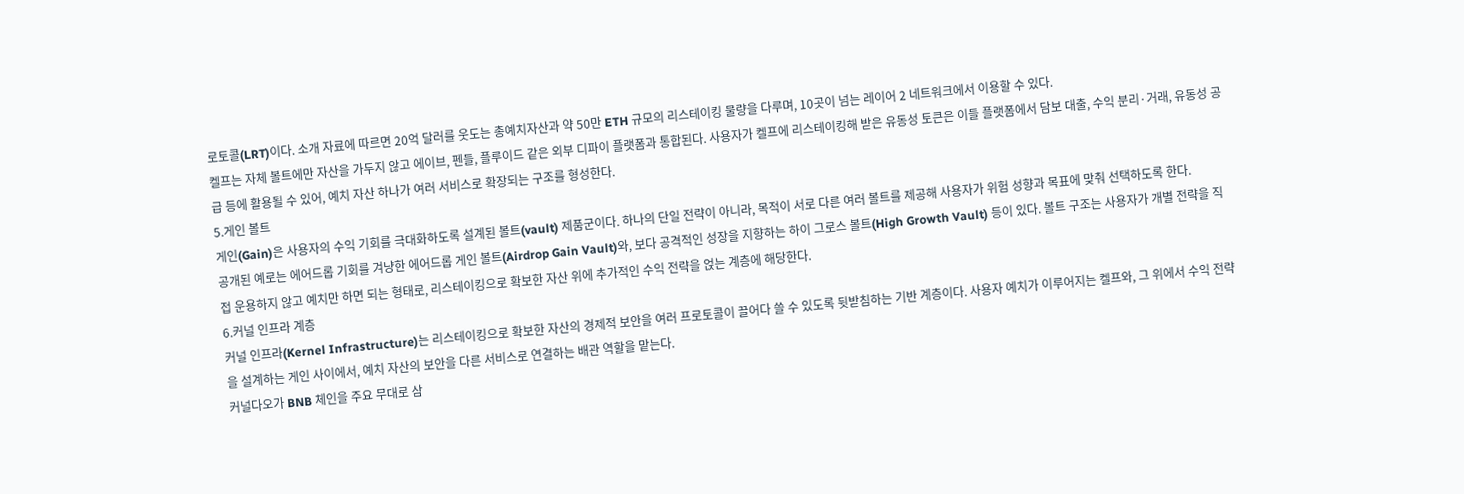로토콜(LRT)이다. 소개 자료에 따르면 20억 달러를 웃도는 총예치자산과 약 50만 ETH 규모의 리스테이킹 물량을 다루며, 10곳이 넘는 레이어 2 네트워크에서 이용할 수 있다.
켈프는 자체 볼트에만 자산을 가두지 않고 에이브, 펜들, 플루이드 같은 외부 디파이 플랫폼과 통합된다. 사용자가 켈프에 리스테이킹해 받은 유동성 토큰은 이들 플랫폼에서 담보 대출, 수익 분리·거래, 유동성 공급 등에 활용될 수 있어, 예치 자산 하나가 여러 서비스로 확장되는 구조를 형성한다.
5.게인 볼트
게인(Gain)은 사용자의 수익 기회를 극대화하도록 설계된 볼트(vault) 제품군이다. 하나의 단일 전략이 아니라, 목적이 서로 다른 여러 볼트를 제공해 사용자가 위험 성향과 목표에 맞춰 선택하도록 한다.
공개된 예로는 에어드롭 기회를 겨냥한 에어드롭 게인 볼트(Airdrop Gain Vault)와, 보다 공격적인 성장을 지향하는 하이 그로스 볼트(High Growth Vault) 등이 있다. 볼트 구조는 사용자가 개별 전략을 직접 운용하지 않고 예치만 하면 되는 형태로, 리스테이킹으로 확보한 자산 위에 추가적인 수익 전략을 얹는 계층에 해당한다.
6.커널 인프라 계층
커널 인프라(Kernel Infrastructure)는 리스테이킹으로 확보한 자산의 경제적 보안을 여러 프로토콜이 끌어다 쓸 수 있도록 뒷받침하는 기반 계층이다. 사용자 예치가 이루어지는 켈프와, 그 위에서 수익 전략을 설계하는 게인 사이에서, 예치 자산의 보안을 다른 서비스로 연결하는 배관 역할을 맡는다.
커널다오가 BNB 체인을 주요 무대로 삼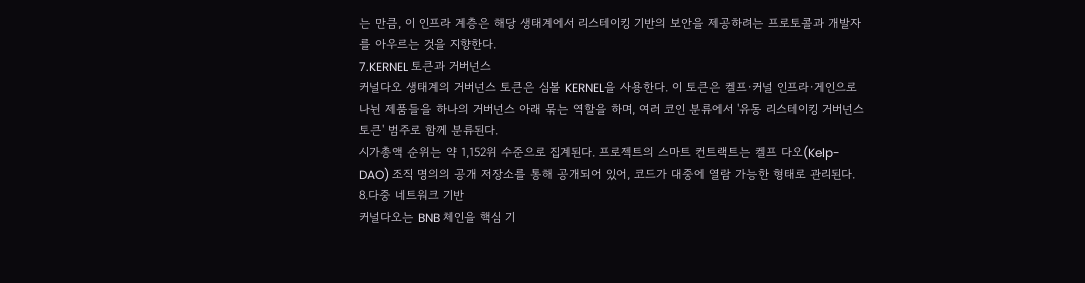는 만큼, 이 인프라 계층은 해당 생태계에서 리스테이킹 기반의 보안을 제공하려는 프로토콜과 개발자를 아우르는 것을 지향한다.
7.KERNEL 토큰과 거버넌스
커널다오 생태계의 거버넌스 토큰은 심볼 KERNEL을 사용한다. 이 토큰은 켈프·커널 인프라·게인으로 나뉜 제품들을 하나의 거버넌스 아래 묶는 역할을 하며, 여러 코인 분류에서 '유동 리스테이킹 거버넌스 토큰' 범주로 함께 분류된다.
시가총액 순위는 약 1,152위 수준으로 집계된다. 프로젝트의 스마트 컨트랙트는 켈프 다오(Kelp-DAO) 조직 명의의 공개 저장소를 통해 공개되어 있어, 코드가 대중에 열람 가능한 형태로 관리된다.
8.다중 네트워크 기반
커널다오는 BNB 체인을 핵심 기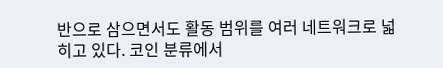반으로 삼으면서도 활동 범위를 여러 네트워크로 넓히고 있다. 코인 분류에서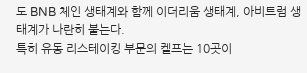도 BNB 체인 생태계와 함께 이더리움 생태계, 아비트럼 생태계가 나란히 붙는다.
특히 유동 리스테이킹 부문의 켈프는 10곳이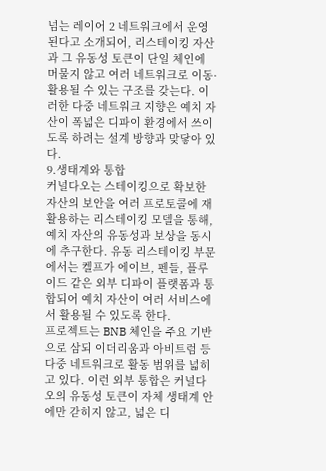넘는 레이어 2 네트워크에서 운영된다고 소개되어, 리스테이킹 자산과 그 유동성 토큰이 단일 체인에 머물지 않고 여러 네트워크로 이동·활용될 수 있는 구조를 갖는다. 이러한 다중 네트워크 지향은 예치 자산이 폭넓은 디파이 환경에서 쓰이도록 하려는 설계 방향과 맞닿아 있다.
9.생태계와 통합
커널다오는 스테이킹으로 확보한 자산의 보안을 여러 프로토콜에 재활용하는 리스테이킹 모델을 통해, 예치 자산의 유동성과 보상을 동시에 추구한다. 유동 리스테이킹 부문에서는 켈프가 에이브, 펜들, 플루이드 같은 외부 디파이 플랫폼과 통합되어 예치 자산이 여러 서비스에서 활용될 수 있도록 한다.
프로젝트는 BNB 체인을 주요 기반으로 삼되 이더리움과 아비트럼 등 다중 네트워크로 활동 범위를 넓히고 있다. 이런 외부 통합은 커널다오의 유동성 토큰이 자체 생태계 안에만 갇히지 않고, 넓은 디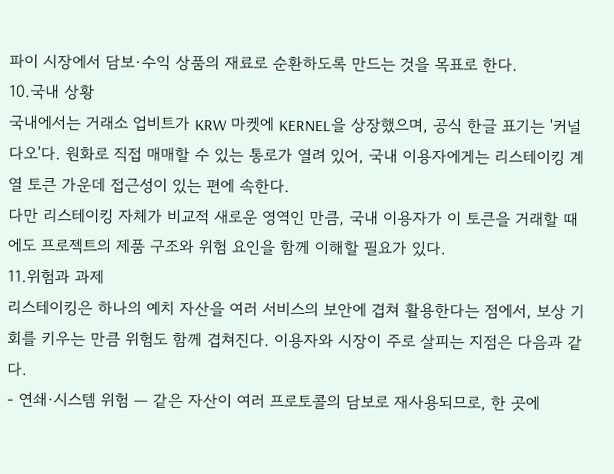파이 시장에서 담보·수익 상품의 재료로 순환하도록 만드는 것을 목표로 한다.
10.국내 상황
국내에서는 거래소 업비트가 KRW 마켓에 KERNEL을 상장했으며, 공식 한글 표기는 '커널다오'다. 원화로 직접 매매할 수 있는 통로가 열려 있어, 국내 이용자에게는 리스테이킹 계열 토큰 가운데 접근성이 있는 편에 속한다.
다만 리스테이킹 자체가 비교적 새로운 영역인 만큼, 국내 이용자가 이 토큰을 거래할 때에도 프로젝트의 제품 구조와 위험 요인을 함께 이해할 필요가 있다.
11.위험과 과제
리스테이킹은 하나의 예치 자산을 여러 서비스의 보안에 겹쳐 활용한다는 점에서, 보상 기회를 키우는 만큼 위험도 함께 겹쳐진다. 이용자와 시장이 주로 살피는 지점은 다음과 같다.
- 연쇄·시스템 위험 — 같은 자산이 여러 프로토콜의 담보로 재사용되므로, 한 곳에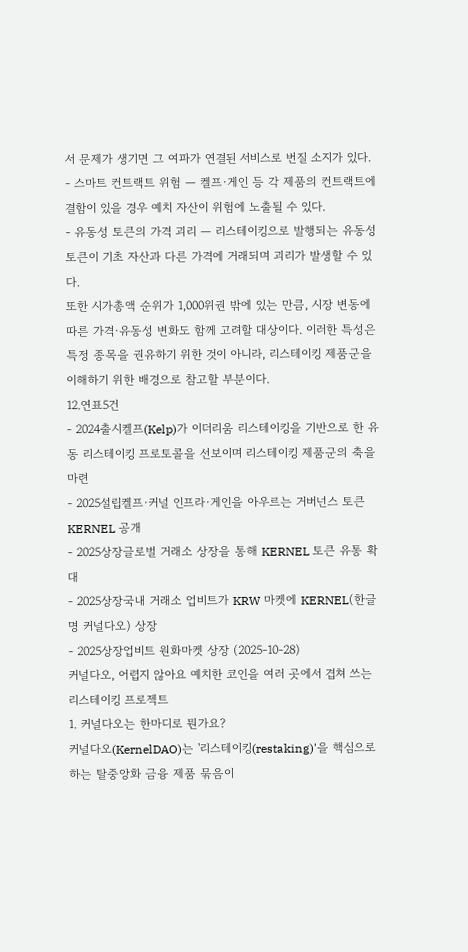서 문제가 생기면 그 여파가 연결된 서비스로 번질 소지가 있다.
- 스마트 컨트랙트 위험 — 켈프·게인 등 각 제품의 컨트랙트에 결함이 있을 경우 예치 자산이 위험에 노출될 수 있다.
- 유동성 토큰의 가격 괴리 — 리스테이킹으로 발행되는 유동성 토큰이 기초 자산과 다른 가격에 거래되며 괴리가 발생할 수 있다.
또한 시가총액 순위가 1,000위권 밖에 있는 만큼, 시장 변동에 따른 가격·유동성 변화도 함께 고려할 대상이다. 이러한 특성은 특정 종목을 권유하기 위한 것이 아니라, 리스테이킹 제품군을 이해하기 위한 배경으로 참고할 부분이다.
12.연표5건
- 2024출시켈프(Kelp)가 이더리움 리스테이킹을 기반으로 한 유동 리스테이킹 프로토콜을 선보이며 리스테이킹 제품군의 축을 마련
- 2025설립켈프·커널 인프라·게인을 아우르는 거버넌스 토큰 KERNEL 공개
- 2025상장글로벌 거래소 상장을 통해 KERNEL 토큰 유통 확대
- 2025상장국내 거래소 업비트가 KRW 마켓에 KERNEL(한글명 커널다오) 상장
- 2025상장업비트 원화마켓 상장 (2025-10-28)
커널다오, 어렵지 않아요 예치한 코인을 여러 곳에서 겹쳐 쓰는 리스테이킹 프로젝트
1. 커널다오는 한마디로 뭔가요?
커널다오(KernelDAO)는 '리스테이킹(restaking)'을 핵심으로 하는 탈중앙화 금융 제품 묶음이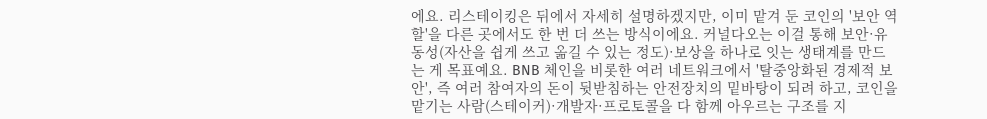에요. 리스테이킹은 뒤에서 자세히 설명하겠지만, 이미 맡겨 둔 코인의 '보안 역할'을 다른 곳에서도 한 번 더 쓰는 방식이에요. 커널다오는 이걸 통해 보안·유동성(자산을 쉽게 쓰고 옮길 수 있는 정도)·보상을 하나로 잇는 생태계를 만드는 게 목표예요. BNB 체인을 비롯한 여러 네트워크에서 '탈중앙화된 경제적 보안', 즉 여러 참여자의 돈이 뒷받침하는 안전장치의 밑바탕이 되려 하고, 코인을 맡기는 사람(스테이커)·개발자·프로토콜을 다 함께 아우르는 구조를 지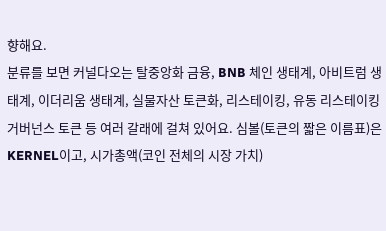향해요.
분류를 보면 커널다오는 탈중앙화 금융, BNB 체인 생태계, 아비트럼 생태계, 이더리움 생태계, 실물자산 토큰화, 리스테이킹, 유동 리스테이킹 거버넌스 토큰 등 여러 갈래에 걸쳐 있어요. 심볼(토큰의 짧은 이름표)은 KERNEL이고, 시가총액(코인 전체의 시장 가치)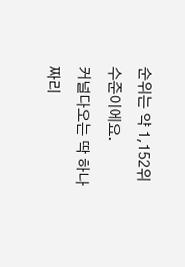순위는 약 1,152위 수준이에요.
커널다오는 딱 하나짜리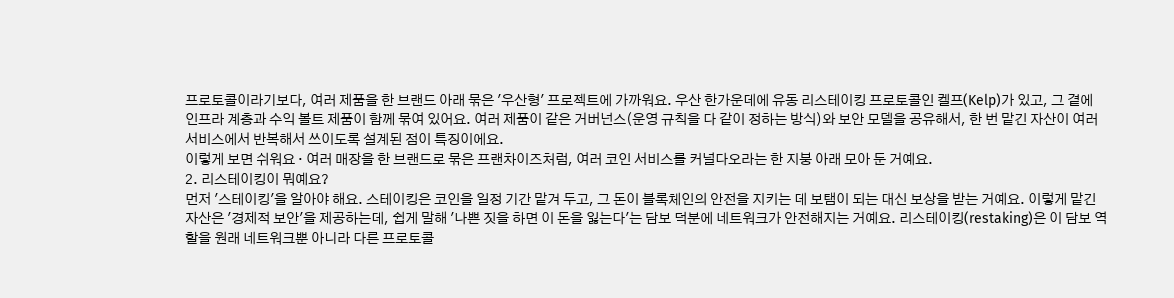프로토콜이라기보다, 여러 제품을 한 브랜드 아래 묶은 '우산형' 프로젝트에 가까워요. 우산 한가운데에 유동 리스테이킹 프로토콜인 켈프(Kelp)가 있고, 그 곁에 인프라 계층과 수익 볼트 제품이 함께 묶여 있어요. 여러 제품이 같은 거버넌스(운영 규칙을 다 같이 정하는 방식)와 보안 모델을 공유해서, 한 번 맡긴 자산이 여러 서비스에서 반복해서 쓰이도록 설계된 점이 특징이에요.
이렇게 보면 쉬워요 · 여러 매장을 한 브랜드로 묶은 프랜차이즈처럼, 여러 코인 서비스를 커널다오라는 한 지붕 아래 모아 둔 거예요.
2. 리스테이킹이 뭐예요?
먼저 '스테이킹'을 알아야 해요. 스테이킹은 코인을 일정 기간 맡겨 두고, 그 돈이 블록체인의 안전을 지키는 데 보탬이 되는 대신 보상을 받는 거예요. 이렇게 맡긴 자산은 '경제적 보안'을 제공하는데, 쉽게 말해 '나쁜 짓을 하면 이 돈을 잃는다'는 담보 덕분에 네트워크가 안전해지는 거예요. 리스테이킹(restaking)은 이 담보 역할을 원래 네트워크뿐 아니라 다른 프로토콜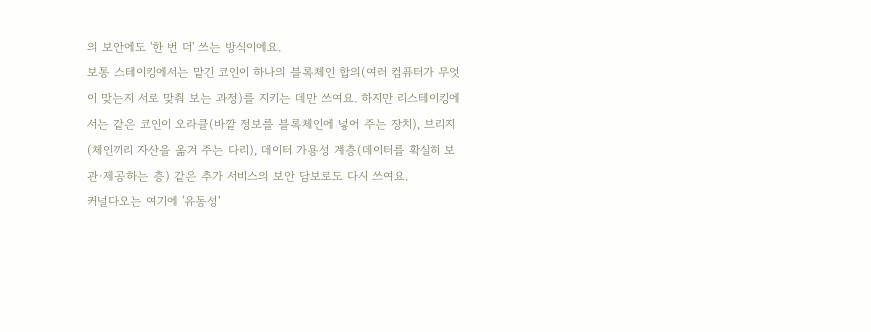의 보안에도 '한 번 더' 쓰는 방식이에요.
보통 스테이킹에서는 맡긴 코인이 하나의 블록체인 합의(여러 컴퓨터가 무엇이 맞는지 서로 맞춰 보는 과정)를 지키는 데만 쓰여요. 하지만 리스테이킹에서는 같은 코인이 오라클(바깥 정보를 블록체인에 넣어 주는 장치), 브리지(체인끼리 자산을 옮겨 주는 다리), 데이터 가용성 계층(데이터를 확실히 보관·제공하는 층) 같은 추가 서비스의 보안 담보로도 다시 쓰여요.
커널다오는 여기에 '유동성'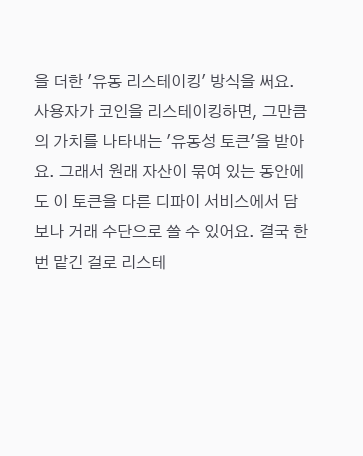을 더한 '유동 리스테이킹' 방식을 써요. 사용자가 코인을 리스테이킹하면, 그만큼의 가치를 나타내는 '유동성 토큰'을 받아요. 그래서 원래 자산이 묶여 있는 동안에도 이 토큰을 다른 디파이 서비스에서 담보나 거래 수단으로 쓸 수 있어요. 결국 한 번 맡긴 걸로 리스테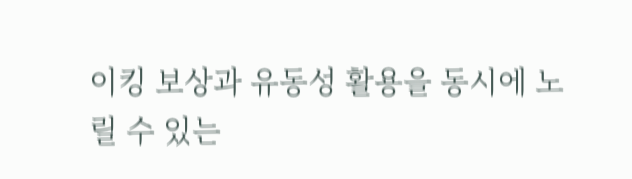이킹 보상과 유동성 활용을 동시에 노릴 수 있는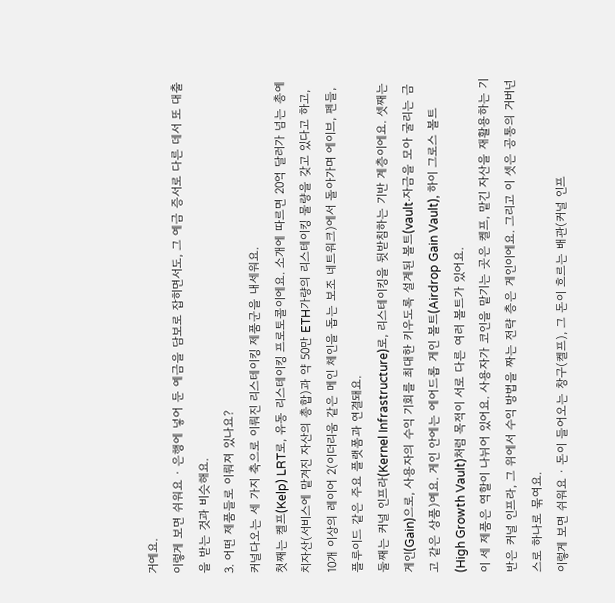거예요.
이렇게 보면 쉬워요 · 은행에 넣어 둔 예금을 담보로 잡히면서도, 그 예금 증서로 다른 데서 또 대출을 받는 것과 비슷해요.
3. 어떤 제품들로 이뤄져 있나요?
커널다오는 세 가지 축으로 이뤄진 리스테이킹 제품군을 내세워요.
첫째는 켈프(Kelp) LRT로, 유동 리스테이킹 프로토콜이에요. 소개에 따르면 20억 달러가 넘는 총예치자산(서비스에 맡겨진 자산의 총합)과 약 50만 ETH가량의 리스테이킹 물량을 갖고 있다고 하고, 10개 이상의 레이어 2(이더리움 같은 메인 체인을 돕는 보조 네트워크)에서 돌아가며 에이브, 펜들, 플루이드 같은 주요 플랫폼과 연결돼요.
둘째는 커널 인프라(Kernel Infrastructure)로, 리스테이킹을 뒷받침하는 기반 계층이에요. 셋째는 게인(Gain)으로, 사용자의 수익 기회를 최대한 키우도록 설계된 볼트(vault·자금을 모아 굴리는 금고 같은 상품)예요. 게인 안에는 에어드롭 게인 볼트(Airdrop Gain Vault), 하이 그로스 볼트(High Growth Vault)처럼 목적이 서로 다른 여러 볼트가 있어요.
이 세 제품은 역할이 나뉘어 있어요. 사용자가 코인을 맡기는 곳은 켈프, 맡긴 자산을 재활용하는 기반은 커널 인프라, 그 위에서 수익 방법을 짜는 전략 층은 게인이에요. 그리고 이 셋은 공통의 거버넌스로 하나로 묶여요.
이렇게 보면 쉬워요 · 돈이 들어오는 창구(켈프), 그 돈이 흐르는 배관(커널 인프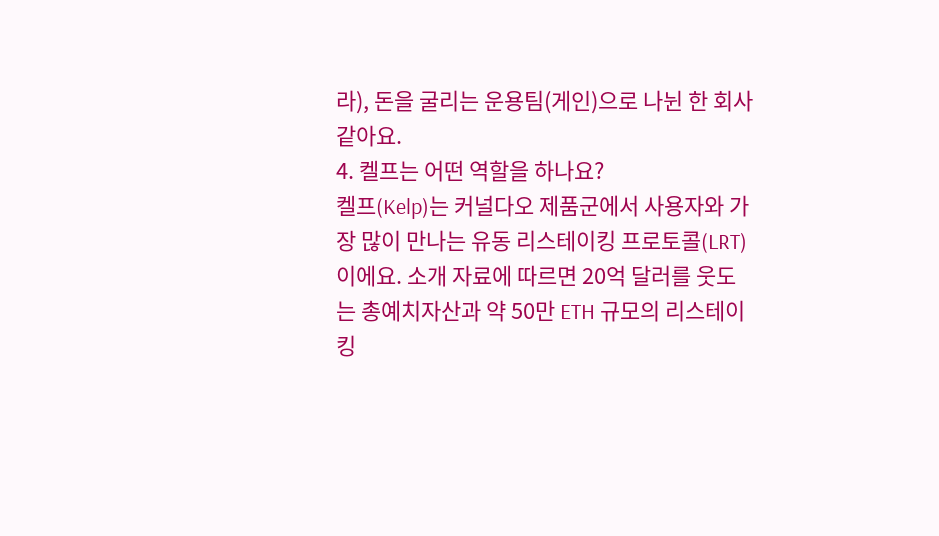라), 돈을 굴리는 운용팀(게인)으로 나뉜 한 회사 같아요.
4. 켈프는 어떤 역할을 하나요?
켈프(Kelp)는 커널다오 제품군에서 사용자와 가장 많이 만나는 유동 리스테이킹 프로토콜(LRT)이에요. 소개 자료에 따르면 20억 달러를 웃도는 총예치자산과 약 50만 ETH 규모의 리스테이킹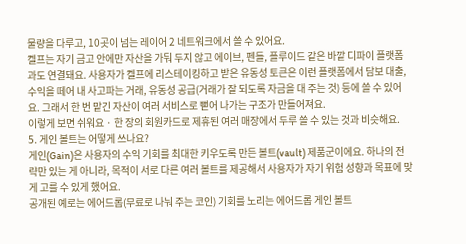물량을 다루고, 10곳이 넘는 레이어 2 네트워크에서 쓸 수 있어요.
켈프는 자기 금고 안에만 자산을 가둬 두지 않고 에이브, 펜들, 플루이드 같은 바깥 디파이 플랫폼과도 연결돼요. 사용자가 켈프에 리스테이킹하고 받은 유동성 토큰은 이런 플랫폼에서 담보 대출, 수익을 떼어 내 사고파는 거래, 유동성 공급(거래가 잘 되도록 자금을 대 주는 것) 등에 쓸 수 있어요. 그래서 한 번 맡긴 자산이 여러 서비스로 뻗어 나가는 구조가 만들어져요.
이렇게 보면 쉬워요 · 한 장의 회원카드로 제휴된 여러 매장에서 두루 쓸 수 있는 것과 비슷해요.
5. 게인 볼트는 어떻게 쓰나요?
게인(Gain)은 사용자의 수익 기회를 최대한 키우도록 만든 볼트(vault) 제품군이에요. 하나의 전략만 있는 게 아니라, 목적이 서로 다른 여러 볼트를 제공해서 사용자가 자기 위험 성향과 목표에 맞게 고를 수 있게 했어요.
공개된 예로는 에어드롭(무료로 나눠 주는 코인) 기회를 노리는 에어드롭 게인 볼트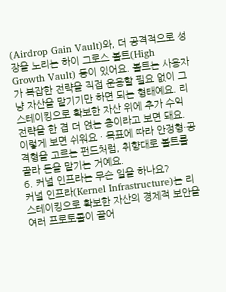(Airdrop Gain Vault)와, 더 공격적으로 성장을 노리는 하이 그로스 볼트(High Growth Vault) 등이 있어요. 볼트는 사용자가 복잡한 전략을 직접 운용할 필요 없이 그냥 자산을 맡기기만 하면 되는 형태예요. 리스테이킹으로 확보한 자산 위에 추가 수익 전략을 한 겹 더 얹는 층이라고 보면 돼요.
이렇게 보면 쉬워요 · 목표에 따라 안정형·공격형을 고르는 펀드처럼, 취향대로 볼트를 골라 돈을 맡기는 거예요.
6. 커널 인프라는 무슨 일을 하나요?
커널 인프라(Kernel Infrastructure)는 리스테이킹으로 확보한 자산의 경제적 보안을 여러 프로토콜이 끌어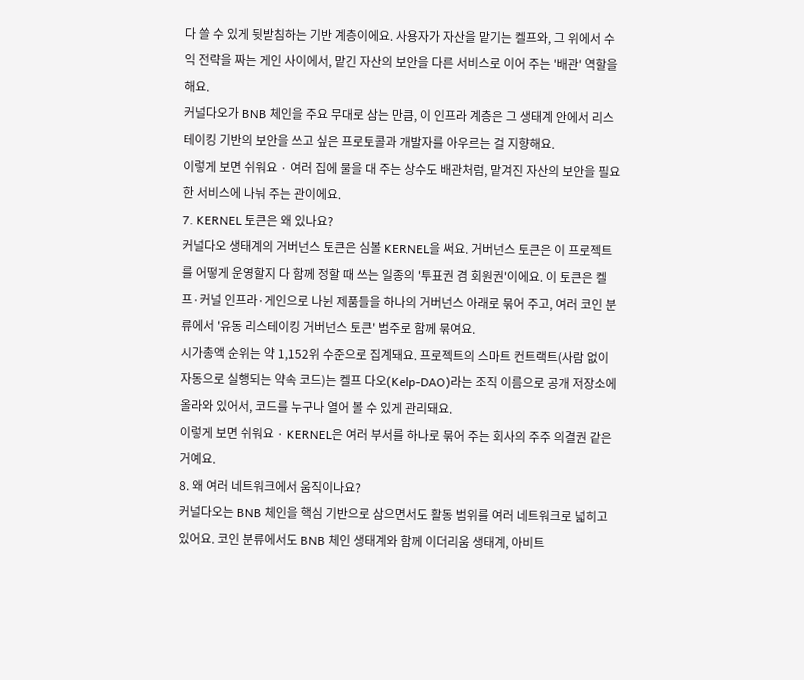다 쓸 수 있게 뒷받침하는 기반 계층이에요. 사용자가 자산을 맡기는 켈프와, 그 위에서 수익 전략을 짜는 게인 사이에서, 맡긴 자산의 보안을 다른 서비스로 이어 주는 '배관' 역할을 해요.
커널다오가 BNB 체인을 주요 무대로 삼는 만큼, 이 인프라 계층은 그 생태계 안에서 리스테이킹 기반의 보안을 쓰고 싶은 프로토콜과 개발자를 아우르는 걸 지향해요.
이렇게 보면 쉬워요 · 여러 집에 물을 대 주는 상수도 배관처럼, 맡겨진 자산의 보안을 필요한 서비스에 나눠 주는 관이에요.
7. KERNEL 토큰은 왜 있나요?
커널다오 생태계의 거버넌스 토큰은 심볼 KERNEL을 써요. 거버넌스 토큰은 이 프로젝트를 어떻게 운영할지 다 함께 정할 때 쓰는 일종의 '투표권 겸 회원권'이에요. 이 토큰은 켈프·커널 인프라·게인으로 나뉜 제품들을 하나의 거버넌스 아래로 묶어 주고, 여러 코인 분류에서 '유동 리스테이킹 거버넌스 토큰' 범주로 함께 묶여요.
시가총액 순위는 약 1,152위 수준으로 집계돼요. 프로젝트의 스마트 컨트랙트(사람 없이 자동으로 실행되는 약속 코드)는 켈프 다오(Kelp-DAO)라는 조직 이름으로 공개 저장소에 올라와 있어서, 코드를 누구나 열어 볼 수 있게 관리돼요.
이렇게 보면 쉬워요 · KERNEL은 여러 부서를 하나로 묶어 주는 회사의 주주 의결권 같은 거예요.
8. 왜 여러 네트워크에서 움직이나요?
커널다오는 BNB 체인을 핵심 기반으로 삼으면서도 활동 범위를 여러 네트워크로 넓히고 있어요. 코인 분류에서도 BNB 체인 생태계와 함께 이더리움 생태계, 아비트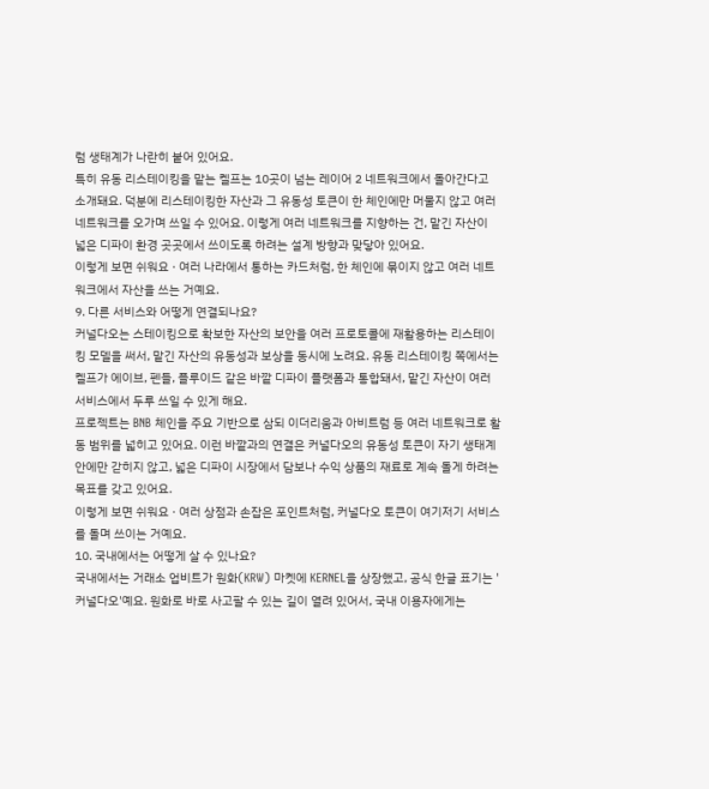럼 생태계가 나란히 붙어 있어요.
특히 유동 리스테이킹을 맡는 켈프는 10곳이 넘는 레이어 2 네트워크에서 돌아간다고 소개돼요. 덕분에 리스테이킹한 자산과 그 유동성 토큰이 한 체인에만 머물지 않고 여러 네트워크를 오가며 쓰일 수 있어요. 이렇게 여러 네트워크를 지향하는 건, 맡긴 자산이 넓은 디파이 환경 곳곳에서 쓰이도록 하려는 설계 방향과 맞닿아 있어요.
이렇게 보면 쉬워요 · 여러 나라에서 통하는 카드처럼, 한 체인에 묶이지 않고 여러 네트워크에서 자산을 쓰는 거예요.
9. 다른 서비스와 어떻게 연결되나요?
커널다오는 스테이킹으로 확보한 자산의 보안을 여러 프로토콜에 재활용하는 리스테이킹 모델을 써서, 맡긴 자산의 유동성과 보상을 동시에 노려요. 유동 리스테이킹 쪽에서는 켈프가 에이브, 펜들, 플루이드 같은 바깥 디파이 플랫폼과 통합돼서, 맡긴 자산이 여러 서비스에서 두루 쓰일 수 있게 해요.
프로젝트는 BNB 체인을 주요 기반으로 삼되 이더리움과 아비트럼 등 여러 네트워크로 활동 범위를 넓히고 있어요. 이런 바깥과의 연결은 커널다오의 유동성 토큰이 자기 생태계 안에만 갇히지 않고, 넓은 디파이 시장에서 담보나 수익 상품의 재료로 계속 돌게 하려는 목표를 갖고 있어요.
이렇게 보면 쉬워요 · 여러 상점과 손잡은 포인트처럼, 커널다오 토큰이 여기저기 서비스를 돌며 쓰이는 거예요.
10. 국내에서는 어떻게 살 수 있나요?
국내에서는 거래소 업비트가 원화(KRW) 마켓에 KERNEL을 상장했고, 공식 한글 표기는 '커널다오'예요. 원화로 바로 사고팔 수 있는 길이 열려 있어서, 국내 이용자에게는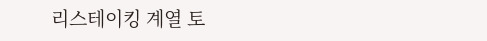리스테이킹 계열 토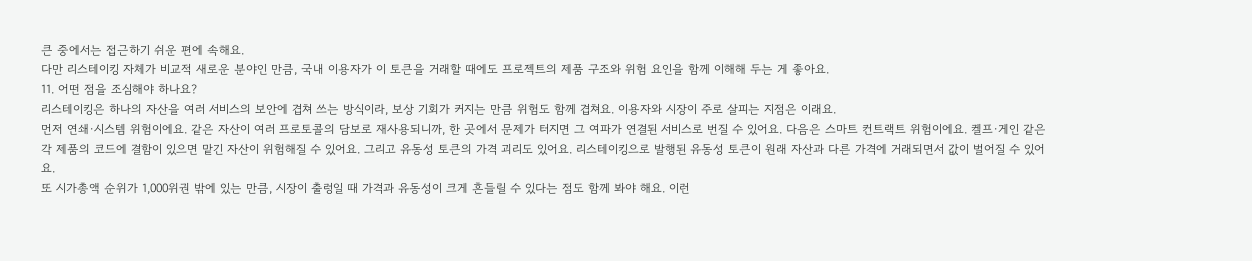큰 중에서는 접근하기 쉬운 편에 속해요.
다만 리스테이킹 자체가 비교적 새로운 분야인 만큼, 국내 이용자가 이 토큰을 거래할 때에도 프로젝트의 제품 구조와 위험 요인을 함께 이해해 두는 게 좋아요.
11. 어떤 점을 조심해야 하나요?
리스테이킹은 하나의 자산을 여러 서비스의 보안에 겹쳐 쓰는 방식이라, 보상 기회가 커지는 만큼 위험도 함께 겹쳐요. 이용자와 시장이 주로 살피는 지점은 이래요.
먼저 연쇄·시스템 위험이에요. 같은 자산이 여러 프로토콜의 담보로 재사용되니까, 한 곳에서 문제가 터지면 그 여파가 연결된 서비스로 번질 수 있어요. 다음은 스마트 컨트랙트 위험이에요. 켈프·게인 같은 각 제품의 코드에 결함이 있으면 맡긴 자산이 위험해질 수 있어요. 그리고 유동성 토큰의 가격 괴리도 있어요. 리스테이킹으로 발행된 유동성 토큰이 원래 자산과 다른 가격에 거래되면서 값이 벌어질 수 있어요.
또 시가총액 순위가 1,000위권 밖에 있는 만큼, 시장이 출렁일 때 가격과 유동성이 크게 흔들릴 수 있다는 점도 함께 봐야 해요. 이런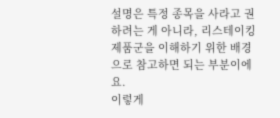설명은 특정 종목을 사라고 권하려는 게 아니라, 리스테이킹 제품군을 이해하기 위한 배경으로 참고하면 되는 부분이에요.
이렇게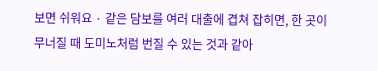보면 쉬워요 · 같은 담보를 여러 대출에 겹쳐 잡히면, 한 곳이 무너질 때 도미노처럼 번질 수 있는 것과 같아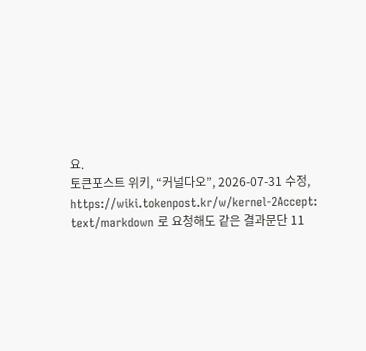요.
토큰포스트 위키, “커널다오”, 2026-07-31 수정, https://wiki.tokenpost.kr/w/kernel-2Accept: text/markdown 로 요청해도 같은 결과문단 11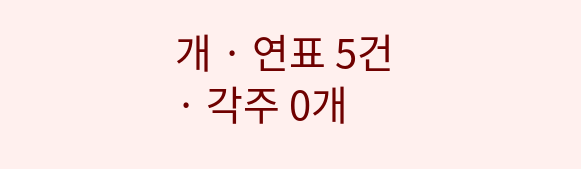개 · 연표 5건 · 각주 0개